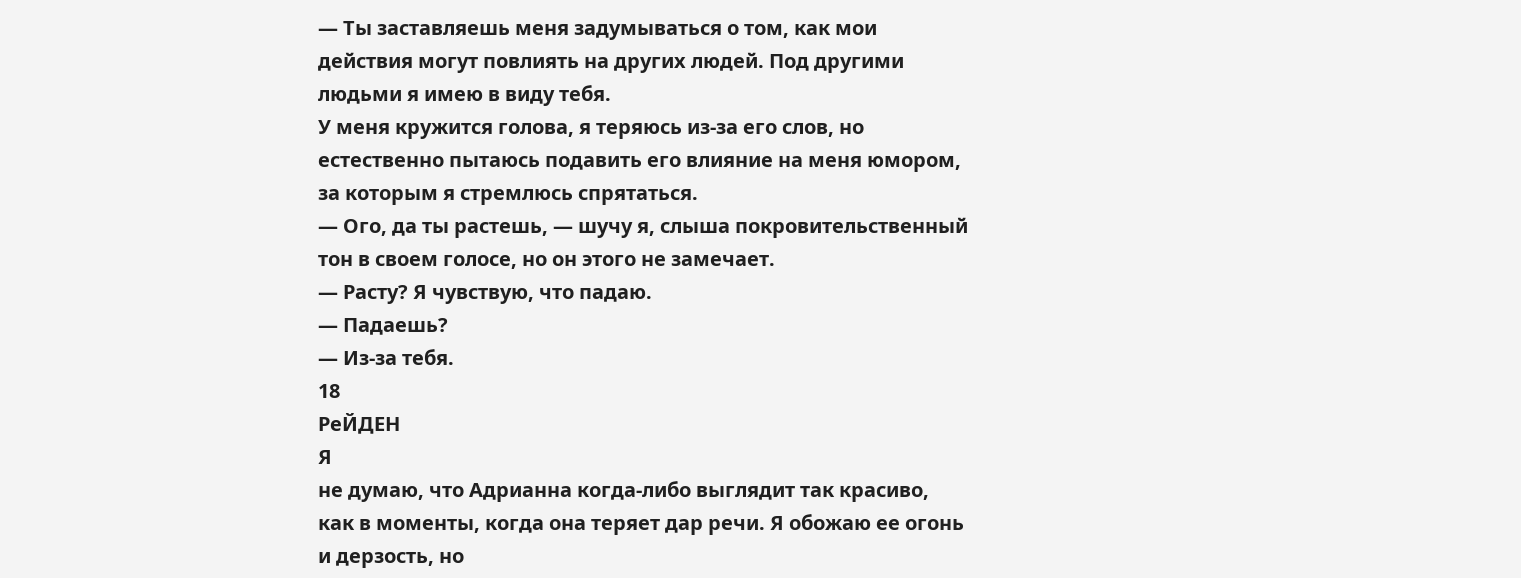— Ты заставляешь меня задумываться о том, как мои действия могут повлиять на других людей. Под другими людьми я имею в виду тебя.
У меня кружится голова, я теряюсь из-за его слов, но естественно пытаюсь подавить его влияние на меня юмором, за которым я стремлюсь спрятаться.
— Ого, да ты растешь, — шучу я, слыша покровительственный тон в своем голосе, но он этого не замечает.
— Расту? Я чувствую, что падаю.
— Падаешь?
— Из-за тебя.
18
РеЙДЕН
Я
не думаю, что Адрианна когда-либо выглядит так красиво, как в моменты, когда она теряет дар речи. Я обожаю ее огонь и дерзость, но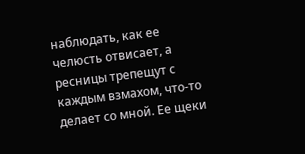наблюдать, как ее челюсть отвисает, а ресницы трепещут с каждым взмахом, что-то делает со мной. Ее щеки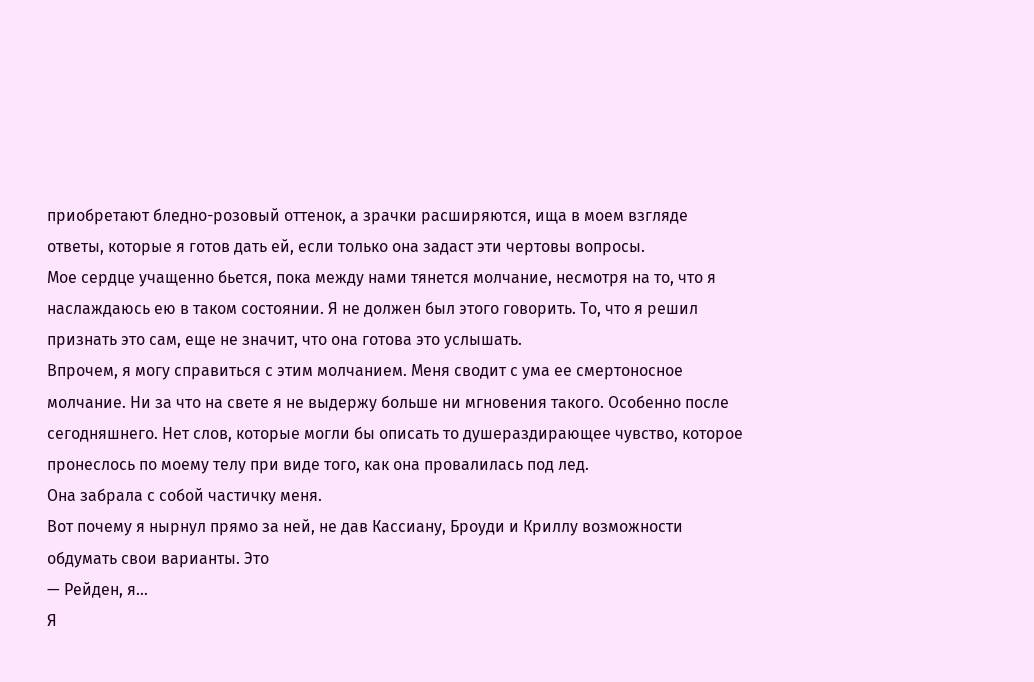приобретают бледно-розовый оттенок, а зрачки расширяются, ища в моем взгляде ответы, которые я готов дать ей, если только она задаст эти чертовы вопросы.
Мое сердце учащенно бьется, пока между нами тянется молчание, несмотря на то, что я наслаждаюсь ею в таком состоянии. Я не должен был этого говорить. То, что я решил признать это сам, еще не значит, что она готова это услышать.
Впрочем, я могу справиться с этим молчанием. Меня сводит с ума ее смертоносное молчание. Ни за что на свете я не выдержу больше ни мгновения такого. Особенно после сегодняшнего. Нет слов, которые могли бы описать то душераздирающее чувство, которое пронеслось по моему телу при виде того, как она провалилась под лед.
Она забрала с собой частичку меня.
Вот почему я нырнул прямо за ней, не дав Кассиану, Броуди и Криллу возможности обдумать свои варианты. Это
— Рейден, я…
Я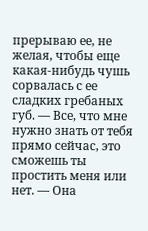прерываю ее, не желая, чтобы еще какая-нибудь чушь сорвалась с ее сладких гребаных губ. — Все, что мне нужно знать от тебя прямо сейчас, это сможешь ты простить меня или нет. — Она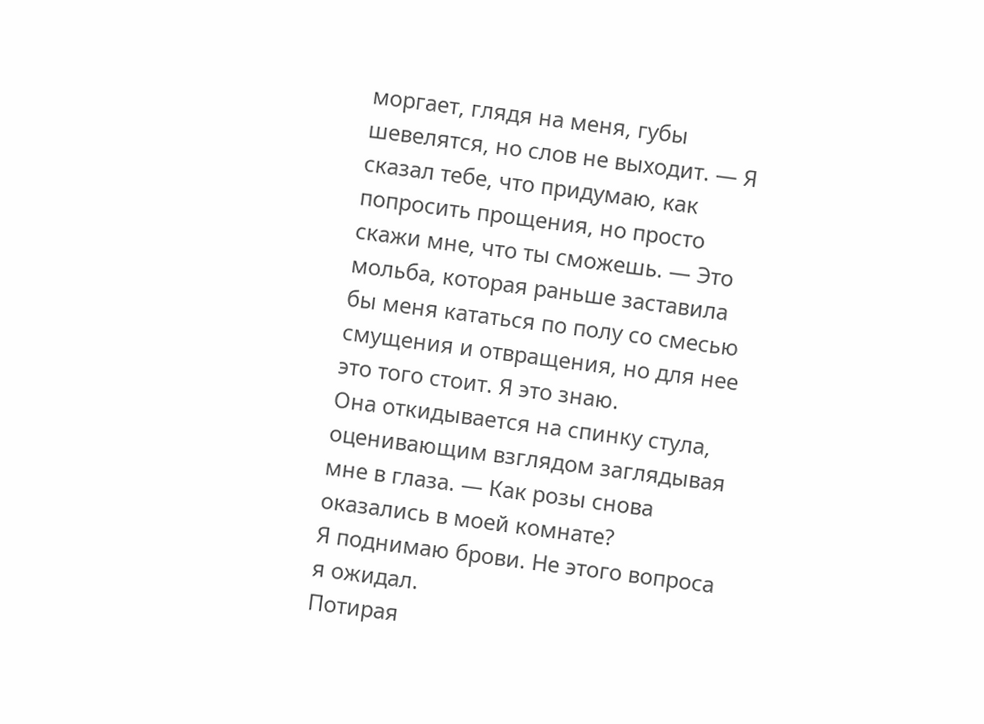моргает, глядя на меня, губы шевелятся, но слов не выходит. — Я сказал тебе, что придумаю, как попросить прощения, но просто скажи мне, что ты сможешь. — Это мольба, которая раньше заставила бы меня кататься по полу со смесью смущения и отвращения, но для нее это того стоит. Я это знаю.
Она откидывается на спинку стула, оценивающим взглядом заглядывая мне в глаза. — Как розы снова оказались в моей комнате?
Я поднимаю брови. Не этого вопроса я ожидал.
Потирая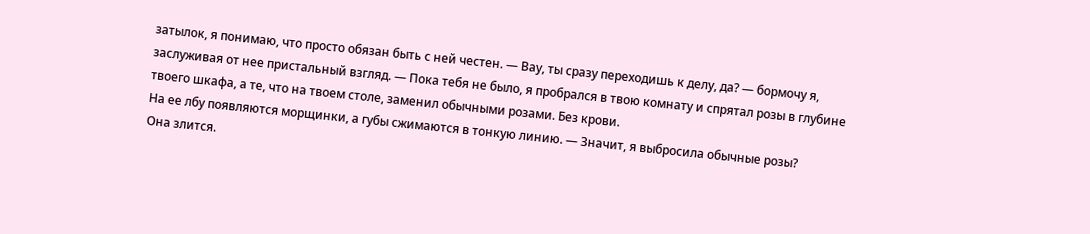затылок, я понимаю, что просто обязан быть с ней честен. — Вау, ты сразу переходишь к делу, да? — бормочу я, заслуживая от нее пристальный взгляд. — Пока тебя не было, я пробрался в твою комнату и спрятал розы в глубине твоего шкафа, а те, что на твоем столе, заменил обычными розами. Без крови.
На ее лбу появляются морщинки, а губы сжимаются в тонкую линию. — Значит, я выбросила обычные розы?
Она злится.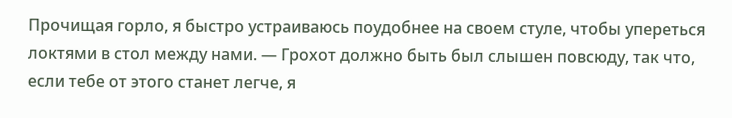Прочищая горло, я быстро устраиваюсь поудобнее на своем стуле, чтобы упереться локтями в стол между нами. — Грохот должно быть был слышен повсюду, так что, если тебе от этого станет легче, я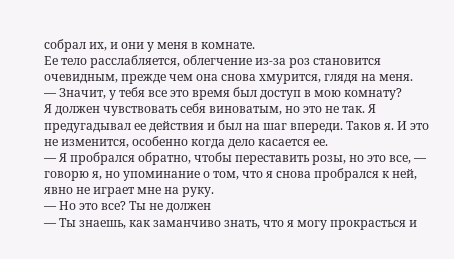собрал их, и они у меня в комнате.
Ее тело расслабляется, облегчение из-за роз становится очевидным, прежде чем она снова хмурится, глядя на меня.
— Значит, у тебя все это время был доступ в мою комнату?
Я должен чувствовать себя виноватым, но это не так. Я предугадывал ее действия и был на шаг впереди. Таков я. И это не изменится, особенно когда дело касается ее.
— Я пробрался обратно, чтобы переставить розы, но это все, — говорю я, но упоминание о том, что я снова пробрался к ней, явно не играет мне на руку.
— Но это все? Ты не должен
— Ты знаешь, как заманчиво знать, что я могу прокрасться и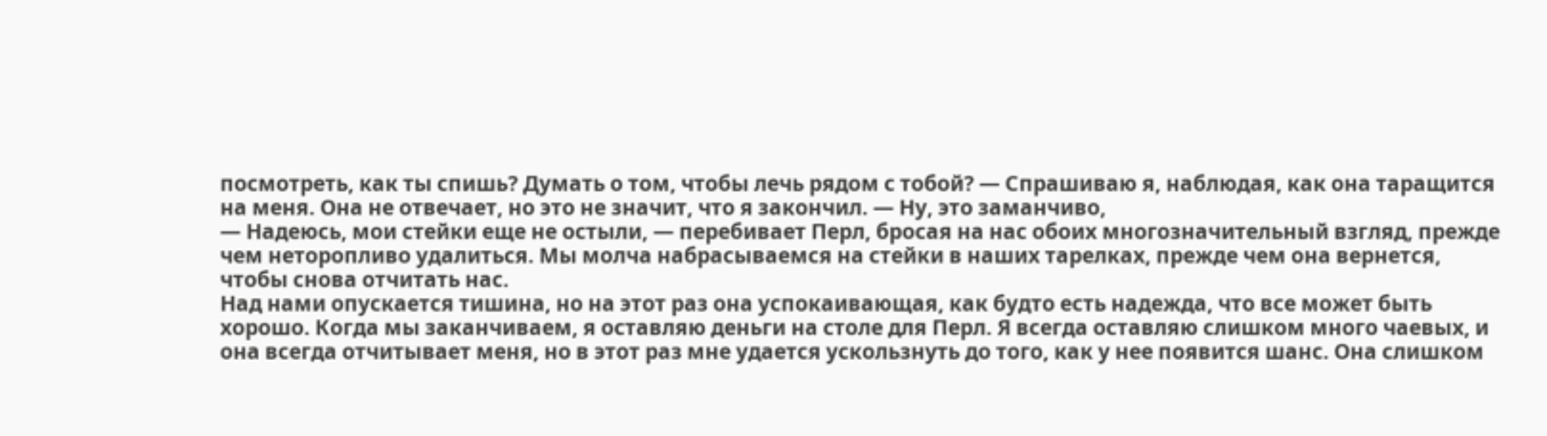посмотреть, как ты спишь? Думать о том, чтобы лечь рядом с тобой? — Спрашиваю я, наблюдая, как она таращится на меня. Она не отвечает, но это не значит, что я закончил. — Ну, это заманчиво,
— Надеюсь, мои стейки еще не остыли, — перебивает Перл, бросая на нас обоих многозначительный взгляд, прежде чем неторопливо удалиться. Мы молча набрасываемся на стейки в наших тарелках, прежде чем она вернется, чтобы снова отчитать нас.
Над нами опускается тишина, но на этот раз она успокаивающая, как будто есть надежда, что все может быть хорошо. Когда мы заканчиваем, я оставляю деньги на столе для Перл. Я всегда оставляю слишком много чаевых, и она всегда отчитывает меня, но в этот раз мне удается ускользнуть до того, как у нее появится шанс. Она слишком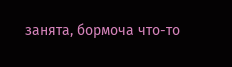занята, бормоча что-то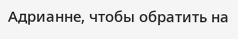Адрианне, чтобы обратить на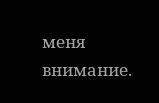меня внимание.